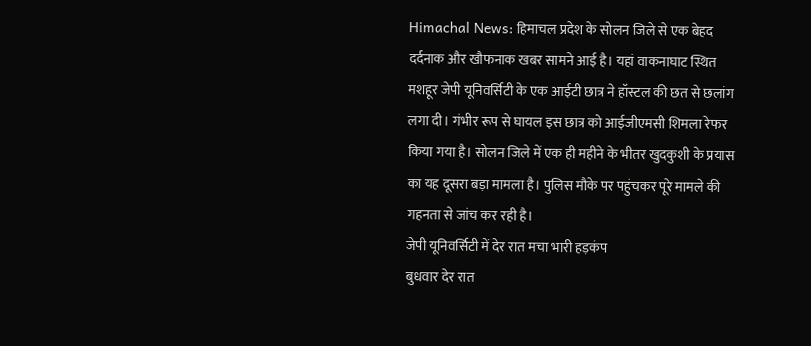Himachal News: हिमाचल प्रदेश के सोलन जिले से एक बेहद दर्दनाक और खौफनाक खबर सामने आई है। यहां वाकनाघाट स्थित मशहूर जेपी यूनिवर्सिटी के एक आईटी छात्र ने हॉस्टल की छत से छलांग लगा दी। गंभीर रूप से घायल इस छात्र को आईजीएमसी शिमला रेफर किया गया है। सोलन जिले में एक ही महीने के भीतर खुदकुशी के प्रयास का यह दूसरा बड़ा मामला है। पुलिस मौके पर पहुंचकर पूरे मामले की गहनता से जांच कर रही है।
जेपी यूनिवर्सिटी में देर रात मचा भारी हड़कंप
बुधवार देर रात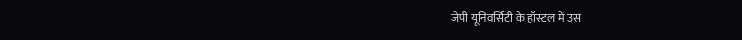जेपी यूनिवर्सिटी के हॉस्टल में उस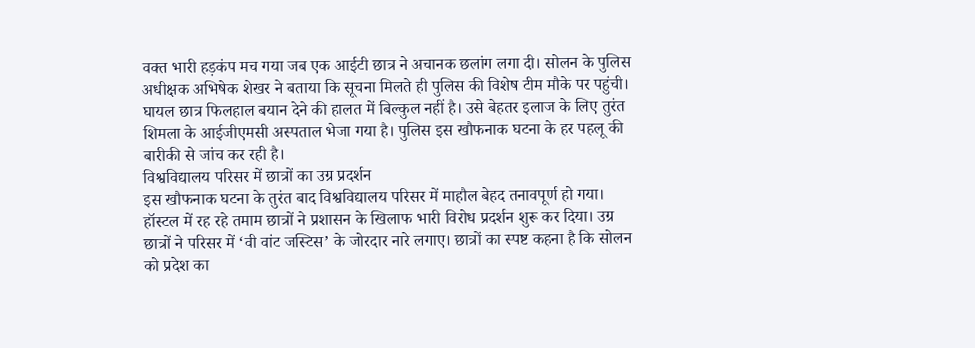वक्त भारी हड़कंप मच गया जब एक आईटी छात्र ने अचानक छलांग लगा दी। सोलन के पुलिस अधीक्षक अभिषेक शेखर ने बताया कि सूचना मिलते ही पुलिस की विशेष टीम मौके पर पहुंची। घायल छात्र फिलहाल बयान देने की हालत में बिल्कुल नहीं है। उसे बेहतर इलाज के लिए तुरंत शिमला के आईजीएमसी अस्पताल भेजा गया है। पुलिस इस खौफनाक घटना के हर पहलू की बारीकी से जांच कर रही है।
विश्वविद्यालय परिसर में छात्रों का उग्र प्रदर्शन
इस खौफनाक घटना के तुरंत बाद विश्वविद्यालय परिसर में माहौल बेहद तनावपूर्ण हो गया। हॉस्टल में रह रहे तमाम छात्रों ने प्रशासन के खिलाफ भारी विरोध प्रदर्शन शुरू कर दिया। उग्र छात्रों ने परिसर में ‘वी वांट जस्टिस’ के जोरदार नारे लगाए। छात्रों का स्पष्ट कहना है कि सोलन को प्रदेश का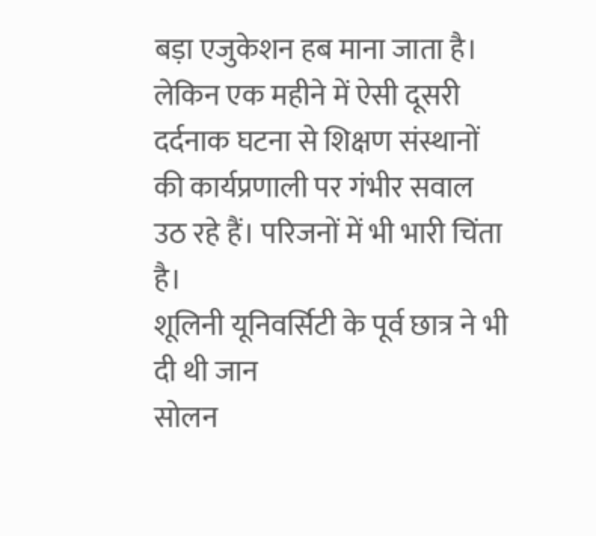बड़ा एजुकेशन हब माना जाता है। लेकिन एक महीने में ऐसी दूसरी दर्दनाक घटना से शिक्षण संस्थानों की कार्यप्रणाली पर गंभीर सवाल उठ रहे हैं। परिजनों में भी भारी चिंता है।
शूलिनी यूनिवर्सिटी के पूर्व छात्र ने भी दी थी जान
सोलन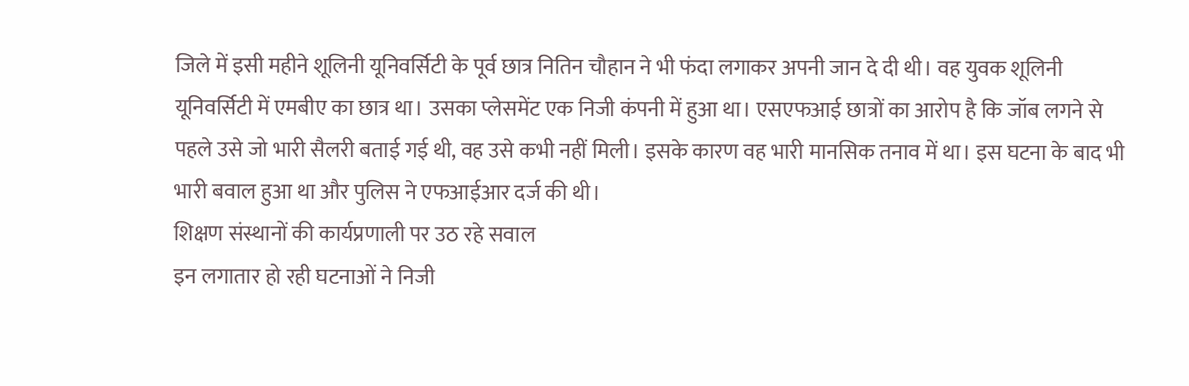जिले में इसी महीने शूलिनी यूनिवर्सिटी के पूर्व छात्र नितिन चौहान ने भी फंदा लगाकर अपनी जान दे दी थी। वह युवक शूलिनी यूनिवर्सिटी में एमबीए का छात्र था। उसका प्लेसमेंट एक निजी कंपनी में हुआ था। एसएफआई छात्रों का आरोप है कि जॉब लगने से पहले उसे जो भारी सैलरी बताई गई थी, वह उसे कभी नहीं मिली। इसके कारण वह भारी मानसिक तनाव में था। इस घटना के बाद भी भारी बवाल हुआ था और पुलिस ने एफआईआर दर्ज की थी।
शिक्षण संस्थानों की कार्यप्रणाली पर उठ रहे सवाल
इन लगातार हो रही घटनाओं ने निजी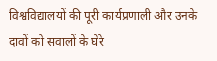विश्वविद्यालयों की पूरी कार्यप्रणाली और उनके दावों को सवालों के घेरे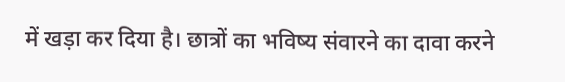में खड़ा कर दिया है। छात्रों का भविष्य संवारने का दावा करने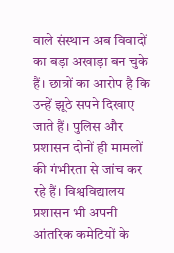वाले संस्थान अब विवादों का बड़ा अखाड़ा बन चुके हैं। छात्रों का आरोप है कि उन्हें झूठे सपने दिखाए जाते हैं। पुलिस और प्रशासन दोनों ही मामलों की गंभीरता से जांच कर रहे हैं। विश्वविद्यालय प्रशासन भी अपनी आंतरिक कमेटियों के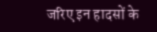जरिए इन हादसों के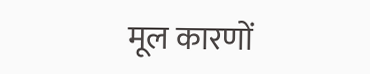मूल कारणों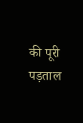की पूरी पड़ताल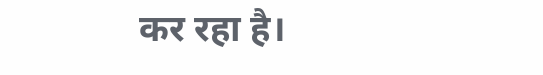कर रहा है।